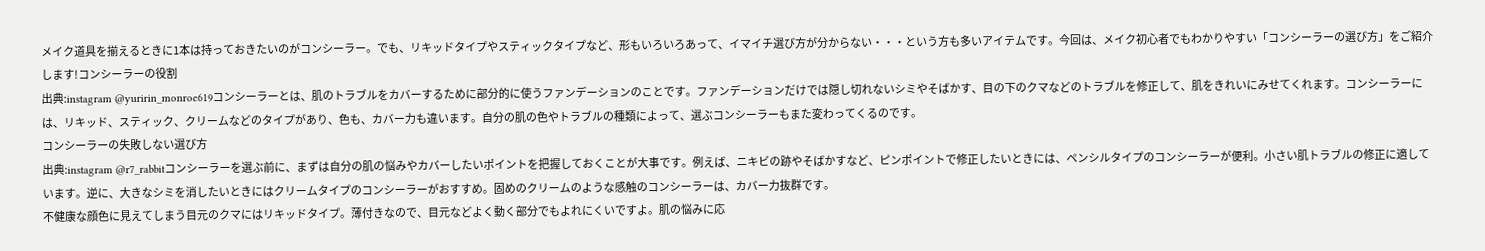メイク道具を揃えるときに1本は持っておきたいのがコンシーラー。でも、リキッドタイプやスティックタイプなど、形もいろいろあって、イマイチ選び方が分からない・・・という方も多いアイテムです。今回は、メイク初心者でもわかりやすい「コンシーラーの選び方」をご紹介します!コンシーラーの役割
出典:instagram @yuririn_monroe619コンシーラーとは、肌のトラブルをカバーするために部分的に使うファンデーションのことです。ファンデーションだけでは隠し切れないシミやそばかす、目の下のクマなどのトラブルを修正して、肌をきれいにみせてくれます。コンシーラーには、リキッド、スティック、クリームなどのタイプがあり、色も、カバー力も違います。自分の肌の色やトラブルの種類によって、選ぶコンシーラーもまた変わってくるのです。
コンシーラーの失敗しない選び方
出典:instagram @r7_rabbitコンシーラーを選ぶ前に、まずは自分の肌の悩みやカバーしたいポイントを把握しておくことが大事です。例えば、ニキビの跡やそばかすなど、ピンポイントで修正したいときには、ペンシルタイプのコンシーラーが便利。小さい肌トラブルの修正に適しています。逆に、大きなシミを消したいときにはクリームタイプのコンシーラーがおすすめ。固めのクリームのような感触のコンシーラーは、カバー力抜群です。
不健康な顔色に見えてしまう目元のクマにはリキッドタイプ。薄付きなので、目元などよく動く部分でもよれにくいですよ。肌の悩みに応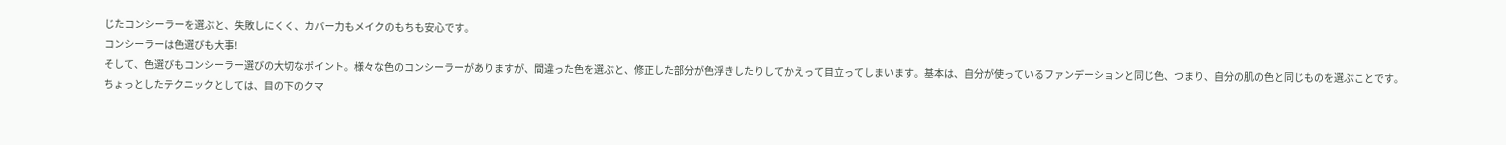じたコンシーラーを選ぶと、失敗しにくく、カバー力もメイクのもちも安心です。
コンシーラーは色選びも大事!
そして、色選びもコンシーラー選びの大切なポイント。様々な色のコンシーラーがありますが、間違った色を選ぶと、修正した部分が色浮きしたりしてかえって目立ってしまいます。基本は、自分が使っているファンデーションと同じ色、つまり、自分の肌の色と同じものを選ぶことです。
ちょっとしたテクニックとしては、目の下のクマ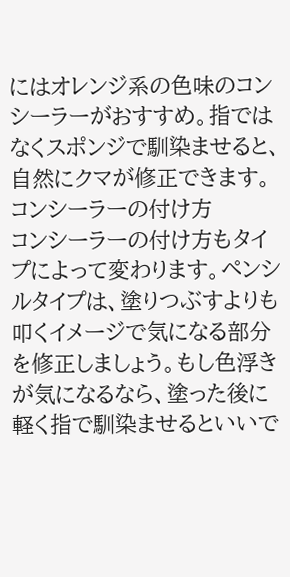にはオレンジ系の色味のコンシーラーがおすすめ。指ではなくスポンジで馴染ませると、自然にクマが修正できます。
コンシーラーの付け方
コンシーラーの付け方もタイプによって変わります。ペンシルタイプは、塗りつぶすよりも叩くイメージで気になる部分を修正しましょう。もし色浮きが気になるなら、塗った後に軽く指で馴染ませるといいで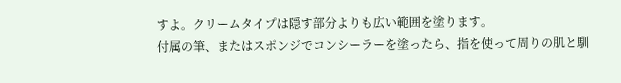すよ。クリームタイプは隠す部分よりも広い範囲を塗ります。
付属の筆、またはスポンジでコンシーラーを塗ったら、指を使って周りの肌と馴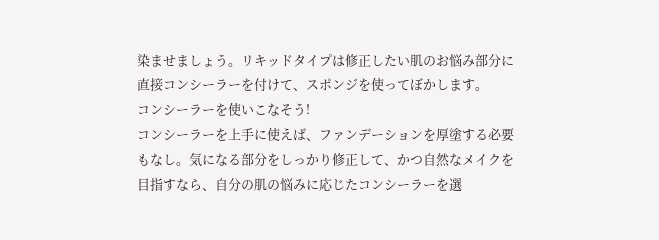染ませましょう。リキッドタイプは修正したい肌のお悩み部分に直接コンシーラーを付けて、スポンジを使ってぼかします。
コンシーラーを使いこなそう!
コンシーラーを上手に使えば、ファンデーションを厚塗する必要もなし。気になる部分をしっかり修正して、かつ自然なメイクを目指すなら、自分の肌の悩みに応じたコンシーラーを選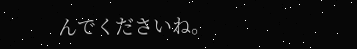んでくださいね。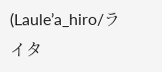(Laule’a_hiro/ライタ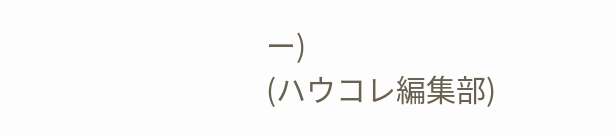ー)
(ハウコレ編集部)